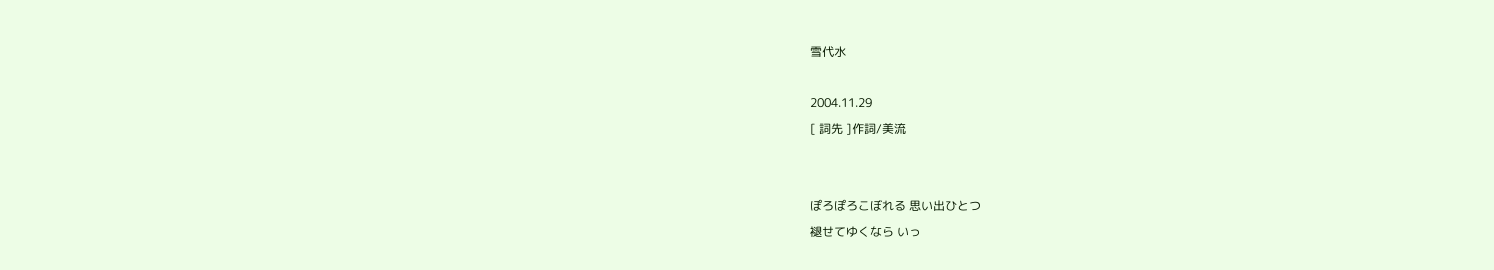雪代水

2004.11.29
[ 詞先 ]作詞/美流


ぽろぽろこぼれる 思い出ひとつ
褪せてゆくなら いっ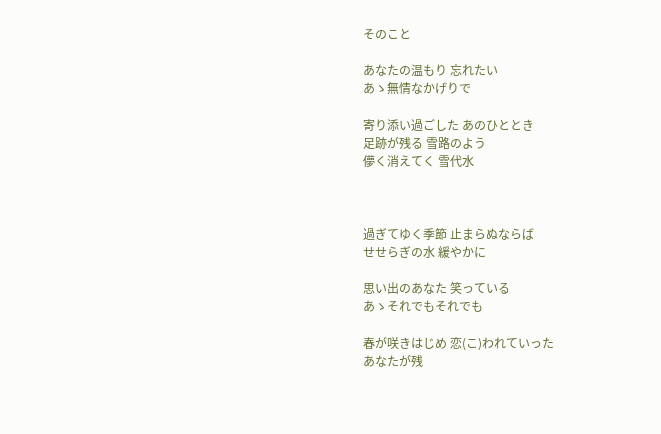そのこと

あなたの温もり 忘れたい
あゝ無情なかげりで

寄り添い過ごした あのひととき
足跡が残る 雪路のよう
儚く消えてく 雪代水



過ぎてゆく季節 止まらぬならば
せせらぎの水 緩やかに

思い出のあなた 笑っている
あゝそれでもそれでも

春が咲きはじめ 恋(こ)われていった
あなたが残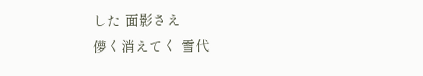した 面影さえ
儚く消えてく 雪代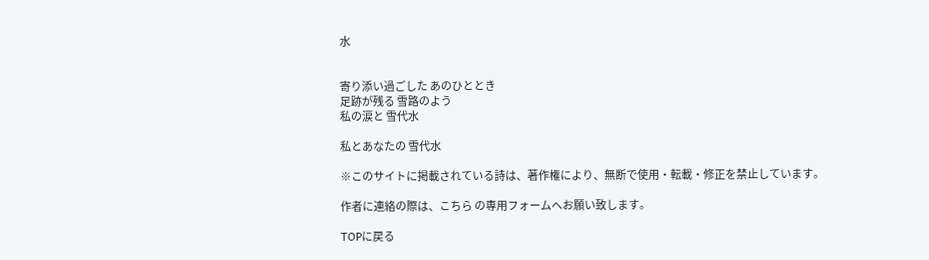水


寄り添い過ごした あのひととき
足跡が残る 雪路のよう
私の涙と 雪代水

私とあなたの 雪代水

※このサイトに掲載されている詩は、著作権により、無断で使用・転載・修正を禁止しています。

作者に連絡の際は、こちら の専用フォームへお願い致します。

TOPに戻る